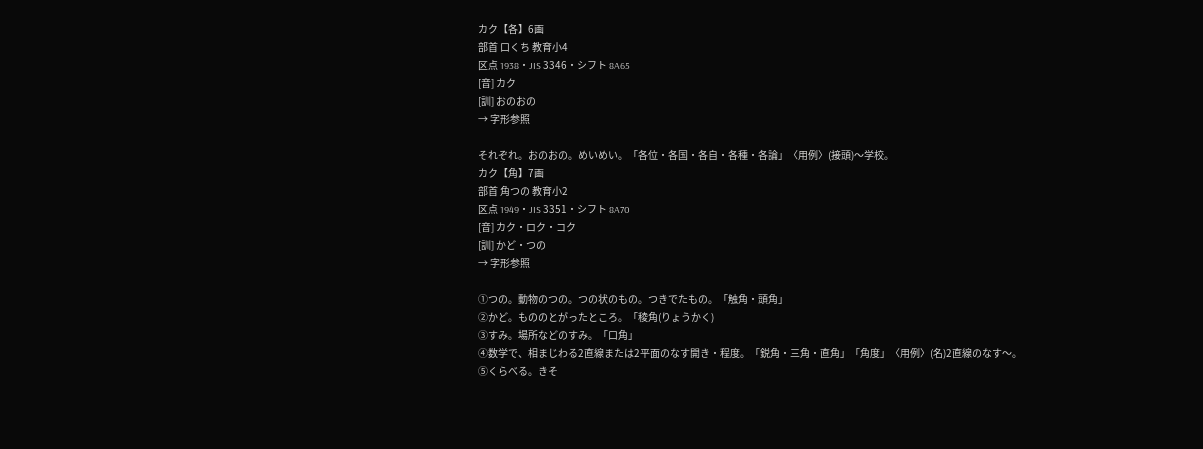カク【各】6画
部首 口くち 教育小4
区点 1938・JIS 3346・シフト 8A65
[音] カク
[訓] おのおの
→ 字形参照

それぞれ。おのおの。めいめい。「各位・各国・各自・各種・各論」〈用例〉(接頭)〜学校。
カク【角】7画
部首 角つの 教育小2
区点 1949・JIS 3351・シフト 8A70
[音] カク・ロク・コク
[訓] かど・つの
→ 字形参照

①つの。動物のつの。つの状のもの。つきでたもの。「触角・頭角」
②かど。もののとがったところ。「稜角(りょうかく)
③すみ。場所などのすみ。「口角」
④数学で、相まじわる2直線または2平面のなす開き・程度。「鋭角・三角・直角」「角度」〈用例〉(名)2直線のなす〜。
⑤くらべる。きそ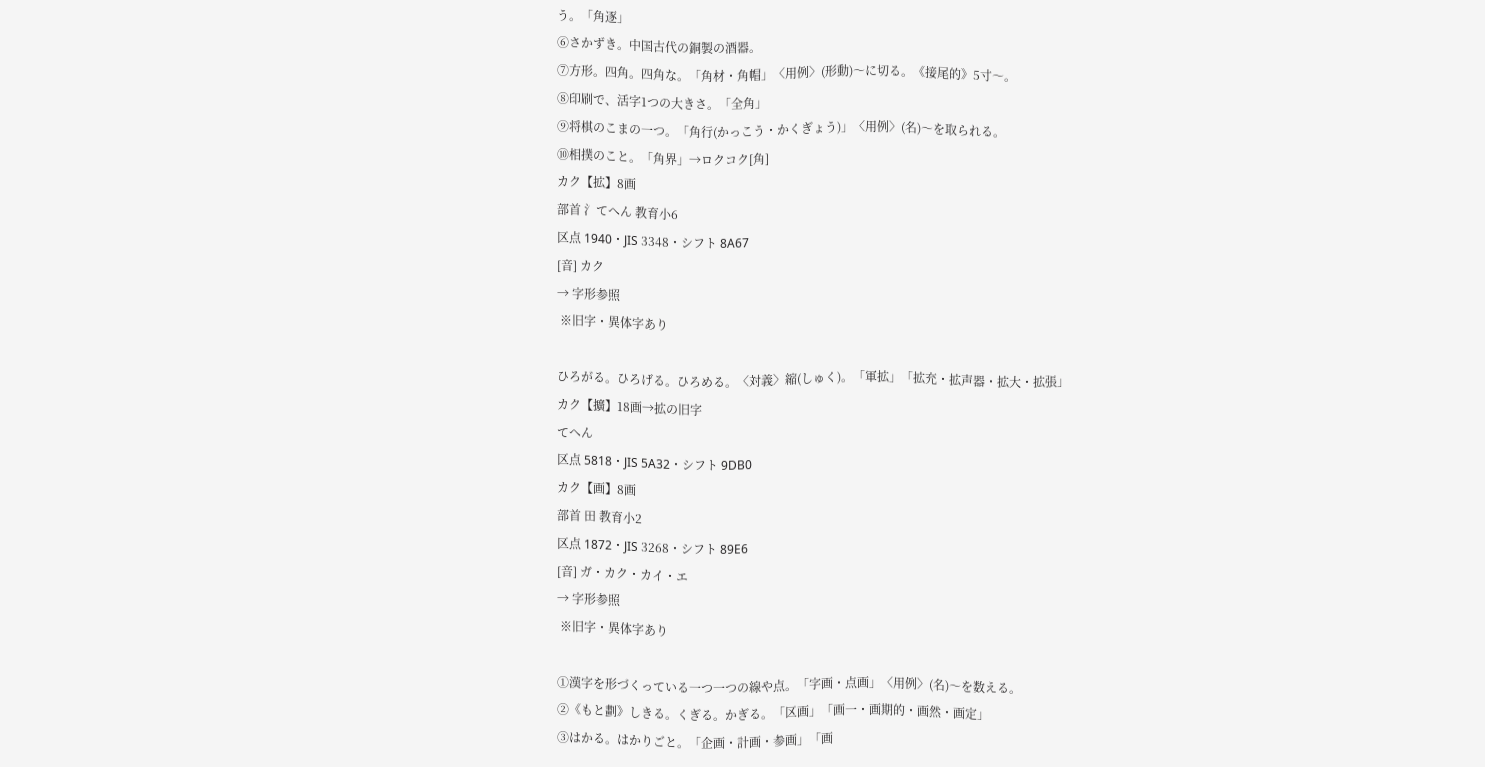う。「角逐」
⑥さかずき。中国古代の銅製の酒器。
⑦方形。四角。四角な。「角材・角帽」〈用例〉(形動)〜に切る。《接尾的》5寸〜。
⑧印刷で、活字1つの大きさ。「全角」
⑨将棋のこまの一つ。「角行(かっこう・かくぎょう)」〈用例〉(名)〜を取られる。
⑩相撲のこと。「角界」→ロクコク[角]
カク【拡】8画
部首 氵てへん 教育小6
区点 1940・JIS 3348・シフト 8A67
[音] カク
→ 字形参照
 ※旧字・異体字あり

ひろがる。ひろげる。ひろめる。〈対義〉縮(しゅく)。「軍拡」「拡充・拡声器・拡大・拡張」
カク【擴】18画→拡の旧字
てへん
区点 5818・JIS 5A32・シフト 9DB0
カク【画】8画
部首 田 教育小2
区点 1872・JIS 3268・シフト 89E6
[音] ガ・カク・カイ・エ
→ 字形参照
 ※旧字・異体字あり

①漢字を形づくっている一つ一つの線や点。「字画・点画」〈用例〉(名)〜を数える。
②《もと劃》しきる。くぎる。かぎる。「区画」「画一・画期的・画然・画定」
③はかる。はかりごと。「企画・計画・参画」「画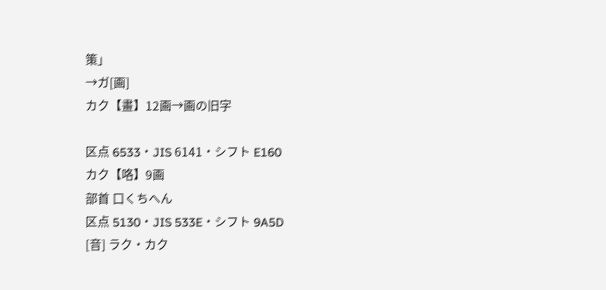策」
→ガ[画]
カク【畫】12画→画の旧字

区点 6533・JIS 6141・シフト E160
カク【咯】9画
部首 口くちへん
区点 5130・JIS 533E・シフト 9A5D
[音] ラク・カク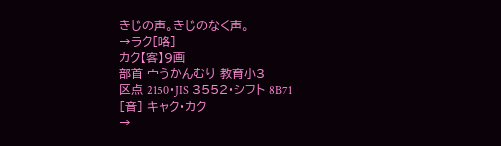きじの声。きじのなく声。
→ラク[咯]
カク【客】9画
部首 宀うかんむり 教育小3
区点 2150・JIS 3552・シフト 8B71
[音] キャク・カク
→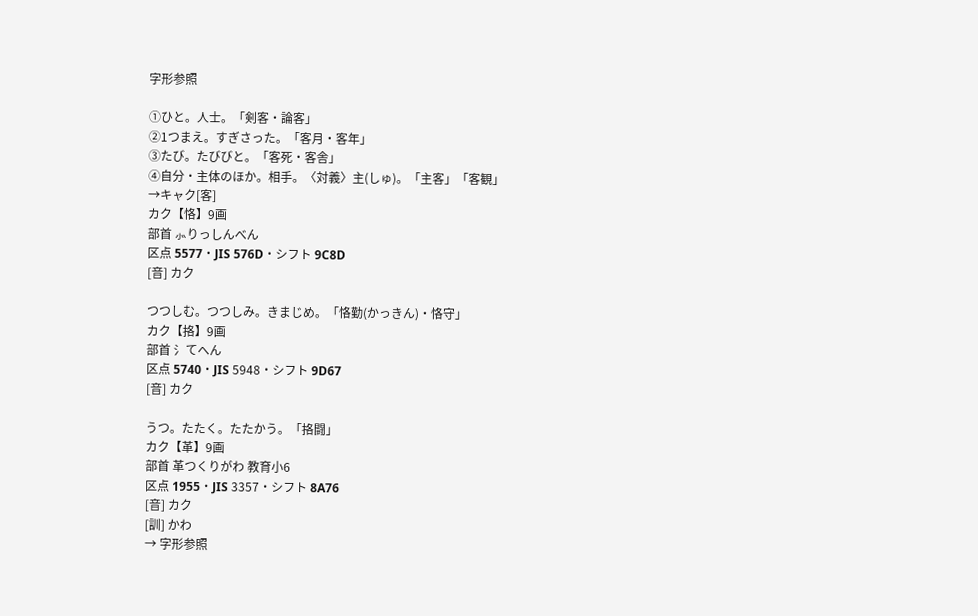字形参照

①ひと。人士。「剣客・論客」
②1つまえ。すぎさった。「客月・客年」
③たび。たびびと。「客死・客舎」
④自分・主体のほか。相手。〈対義〉主(しゅ)。「主客」「客観」
→キャク[客]
カク【恪】9画
部首 ⺗りっしんべん
区点 5577・JIS 576D・シフト 9C8D
[音] カク

つつしむ。つつしみ。きまじめ。「恪勤(かっきん)・恪守」
カク【挌】9画
部首 氵てへん
区点 5740・JIS 5948・シフト 9D67
[音] カク

うつ。たたく。たたかう。「挌闘」
カク【革】9画
部首 革つくりがわ 教育小6
区点 1955・JIS 3357・シフト 8A76
[音] カク
[訓] かわ
→ 字形参照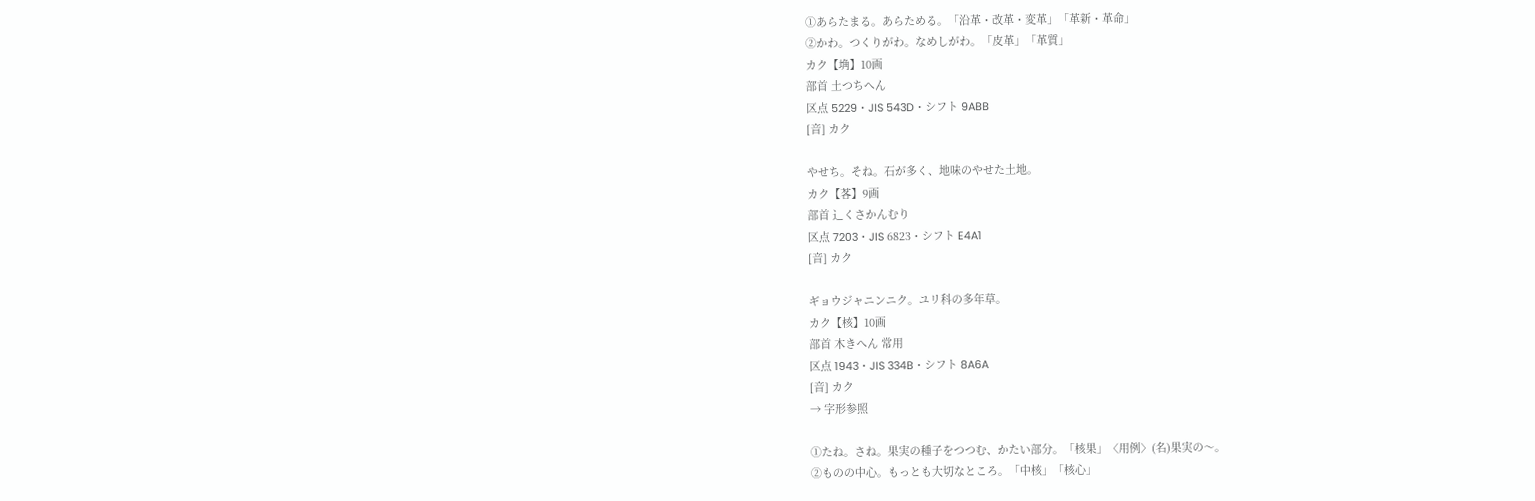①あらたまる。あらためる。「沿革・改革・変革」「革新・革命」
②かわ。つくりがわ。なめしがわ。「皮革」「革質」
カク【埆】10画
部首 土つちへん
区点 5229・JIS 543D・シフト 9ABB
[音] カク

やせち。そね。石が多く、地味のやせた土地。
カク【茖】9画
部首 ⻌くさかんむり
区点 7203・JIS 6823・シフト E4A1
[音] カク

ギョウジャニンニク。ユリ科の多年草。
カク【核】10画
部首 木きへん 常用
区点 1943・JIS 334B・シフト 8A6A
[音] カク
→ 字形参照

①たね。さね。果実の種子をつつむ、かたい部分。「核果」〈用例〉(名)果実の〜。
②ものの中心。もっとも大切なところ。「中核」「核心」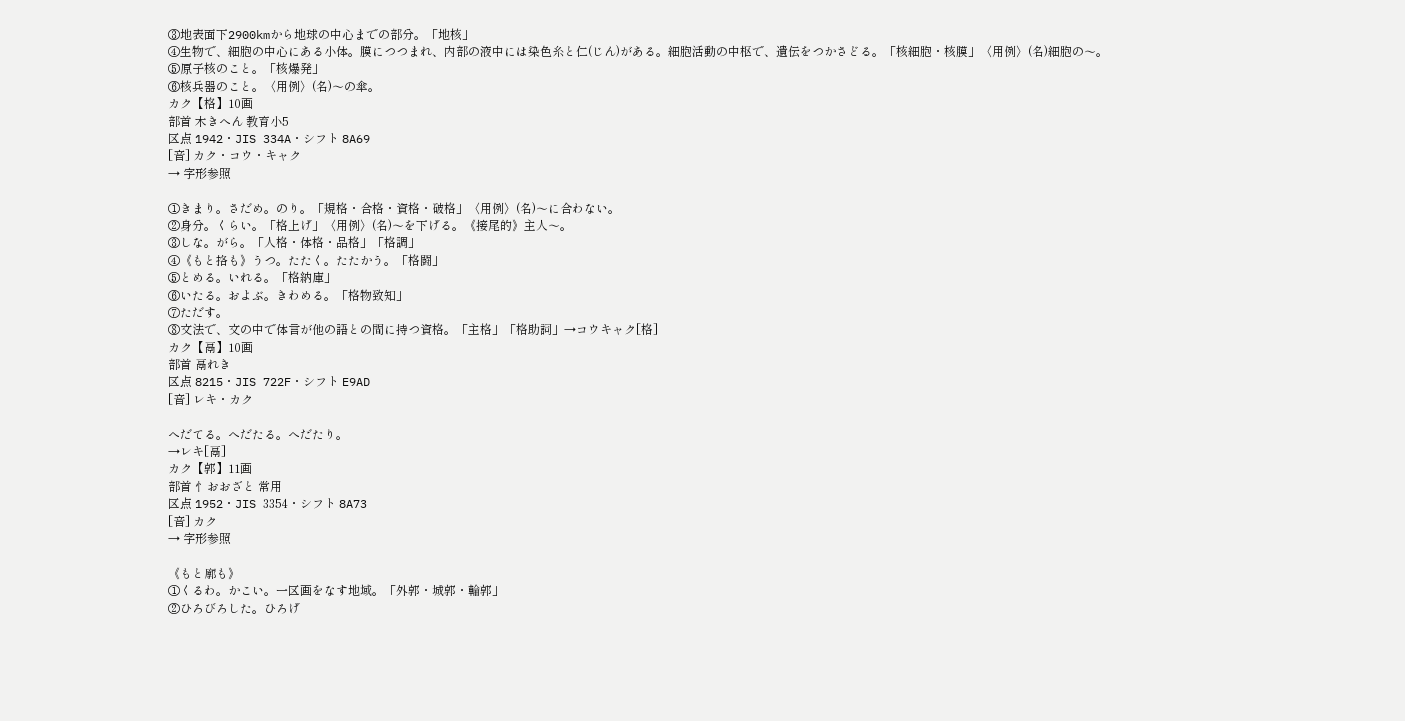③地表面下2900kmから地球の中心までの部分。「地核」
④生物で、細胞の中心にある小体。膜につつまれ、内部の液中には染色糸と仁(じん)がある。細胞活動の中枢で、遺伝をつかさどる。「核細胞・核膜」〈用例〉(名)細胞の〜。
⑤原子核のこと。「核爆発」
⑥核兵器のこと。〈用例〉(名)〜の傘。
カク【格】10画
部首 木きへん 教育小5
区点 1942・JIS 334A・シフト 8A69
[音] カク・コウ・キャク
→ 字形参照

①きまり。さだめ。のり。「規格・合格・資格・破格」〈用例〉(名)〜に合わない。
②身分。くらい。「格上げ」〈用例〉(名)〜を下げる。《接尾的》主人〜。
③しな。がら。「人格・体格・品格」「格調」
④《もと挌も》うつ。たたく。たたかう。「格闘」
⑤とめる。いれる。「格納庫」
⑥いたる。およぶ。きわめる。「格物致知」
⑦ただす。
⑧文法で、文の中で体言が他の語との間に持つ資格。「主格」「格助詞」→コウキャク[格]
カク【鬲】10画
部首 鬲れき
区点 8215・JIS 722F・シフト E9AD
[音] レキ・カク

へだてる。へだたる。へだたり。
→レキ[鬲]
カク【郭】11画
部首 忄おおざと 常用
区点 1952・JIS 3354・シフト 8A73
[音] カク
→ 字形参照

《もと廓も》
①くるわ。かこい。一区画をなす地域。「外郭・城郭・輪郭」
②ひろびろした。ひろげ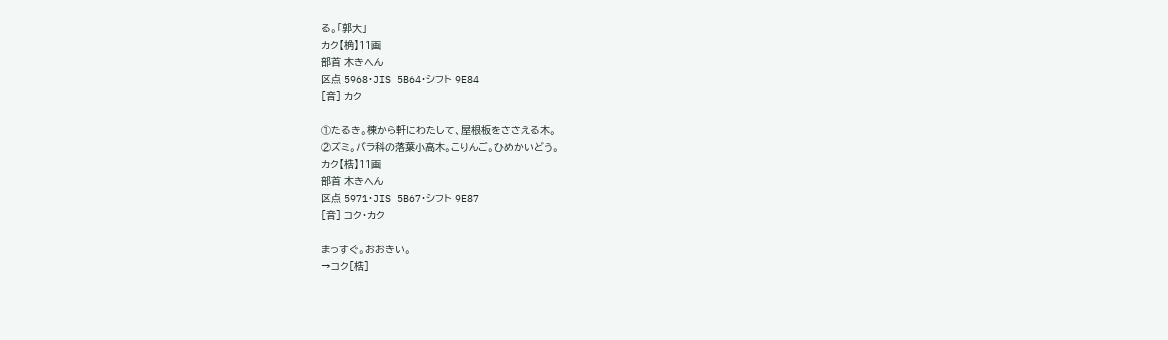る。「郭大」
カク【桷】11画
部首 木きへん
区点 5968・JIS 5B64・シフト 9E84
[音] カク

①たるき。棟から軒にわたして、屋根板をささえる木。
②ズミ。バラ科の落葉小高木。こりんご。ひめかいどう。
カク【梏】11画
部首 木きへん
区点 5971・JIS 5B67・シフト 9E87
[音] コク・カク

まっすぐ。おおきい。
→コク[梏]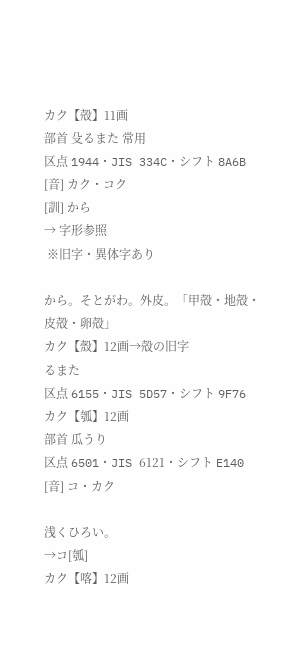カク【殻】11画
部首 殳るまた 常用
区点 1944・JIS 334C・シフト 8A6B
[音] カク・コク
[訓] から
→ 字形参照
 ※旧字・異体字あり

から。そとがわ。外皮。「甲殻・地殻・皮殻・卵殻」
カク【殼】12画→殻の旧字
るまた
区点 6155・JIS 5D57・シフト 9F76
カク【瓠】12画
部首 瓜うり
区点 6501・JIS 6121・シフト E140
[音] コ・カク

浅くひろい。
→コ[瓠]
カク【喀】12画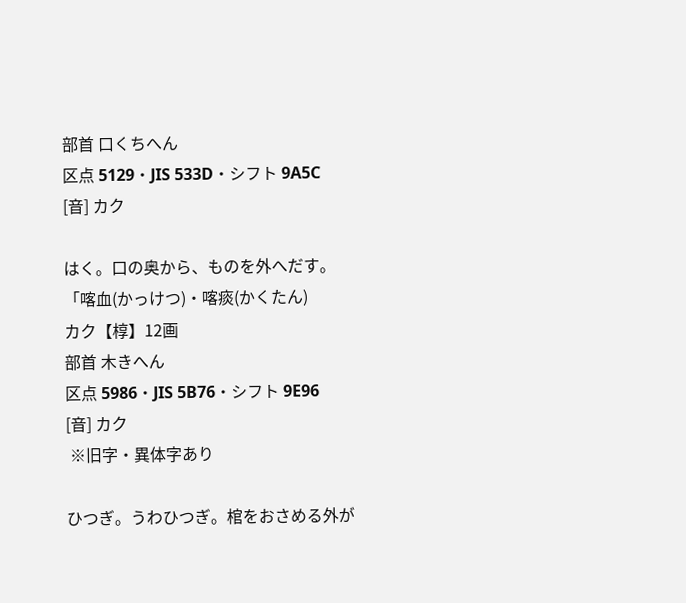部首 口くちへん
区点 5129・JIS 533D・シフト 9A5C
[音] カク

はく。口の奥から、ものを外へだす。「喀血(かっけつ)・喀痰(かくたん)
カク【椁】12画
部首 木きへん
区点 5986・JIS 5B76・シフト 9E96
[音] カク
 ※旧字・異体字あり

ひつぎ。うわひつぎ。棺をおさめる外が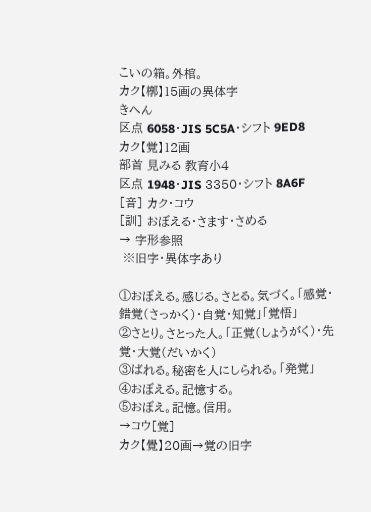こいの箱。外棺。
カク【槨】15画の異体字
きへん
区点 6058・JIS 5C5A・シフト 9ED8
カク【覚】12画
部首 見みる 教育小4
区点 1948・JIS 3350・シフト 8A6F
[音] カク・コウ
[訓] おぼえる・さます・さめる
→ 字形参照
 ※旧字・異体字あり

①おぼえる。感じる。さとる。気づく。「感覚・錯覚(さっかく)・自覚・知覚」「覚悟」
②さとり。さとった人。「正覚(しょうがく)・先覚・大覚(だいかく)
③ばれる。秘密を人にしられる。「発覚」
④おぼえる。記憶する。
⑤おぼえ。記憶。信用。
→コウ[覚]
カク【覺】20画→覚の旧字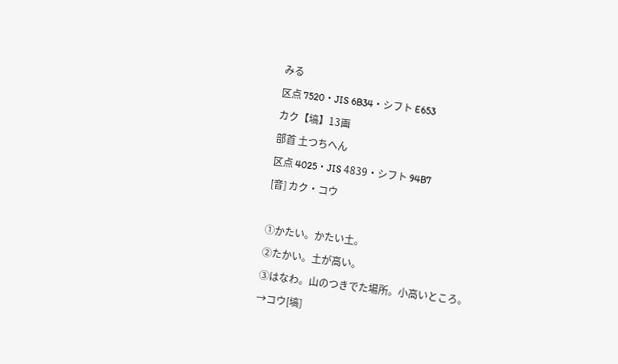みる
区点 7520・JIS 6B34・シフト E653
カク【塙】13画
部首 土つちへん
区点 4025・JIS 4839・シフト 94B7
[音] カク・コウ

①かたい。かたい土。
②たかい。土が高い。
③はなわ。山のつきでた場所。小高いところ。
→コウ[塙]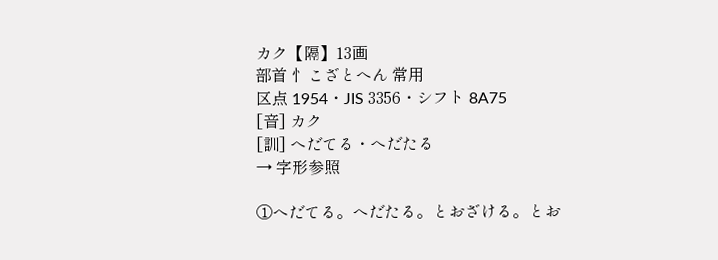カク【隔】13画
部首 忄こざとへん 常用
区点 1954・JIS 3356・シフト 8A75
[音] カク
[訓] へだてる・へだたる
→ 字形参照

①へだてる。へだたる。とおざける。とお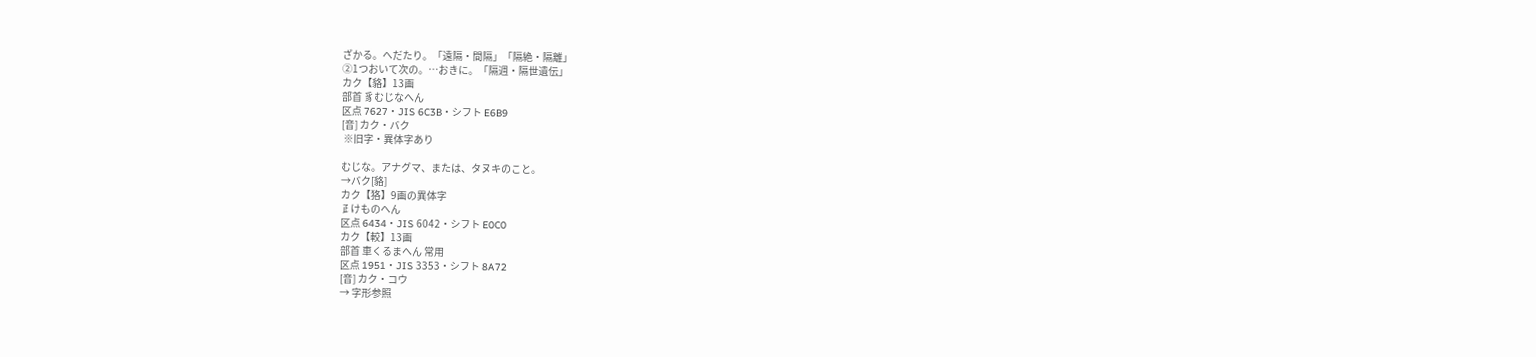ざかる。へだたり。「遠隔・間隔」「隔絶・隔離」
②1つおいて次の。…おきに。「隔週・隔世遺伝」
カク【貉】13画
部首 豸むじなへん
区点 7627・JIS 6C3B・シフト E6B9
[音] カク・バク
 ※旧字・異体字あり

むじな。アナグマ、または、タヌキのこと。
→バク[貉]
カク【狢】9画の異体字
𤴔けものへん
区点 6434・JIS 6042・シフト E0C0
カク【較】13画
部首 車くるまへん 常用
区点 1951・JIS 3353・シフト 8A72
[音] カク・コウ
→ 字形参照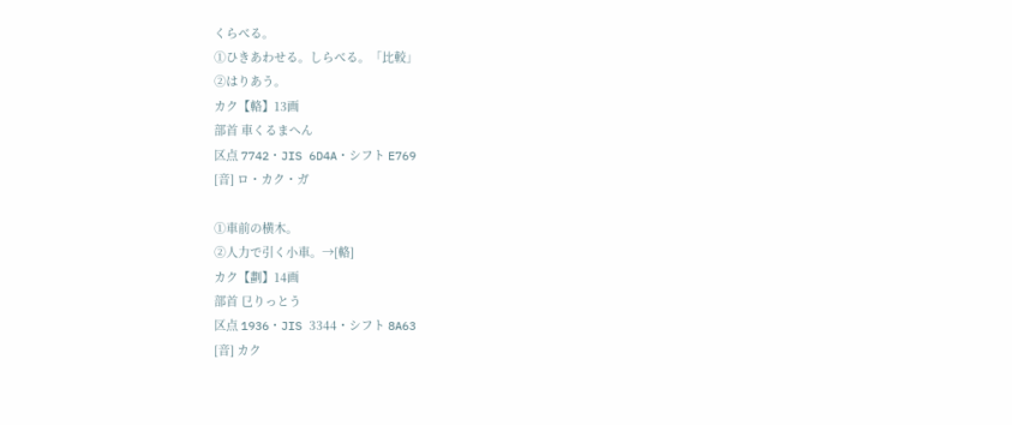くらべる。
①ひきあわせる。しらべる。「比較」
②はりあう。
カク【輅】13画
部首 車くるまへん
区点 7742・JIS 6D4A・シフト E769
[音] ロ・カク・ガ

①車前の横木。
②人力で引く小車。→[輅]
カク【劃】14画
部首 㔾りっとう
区点 1936・JIS 3344・シフト 8A63
[音] カク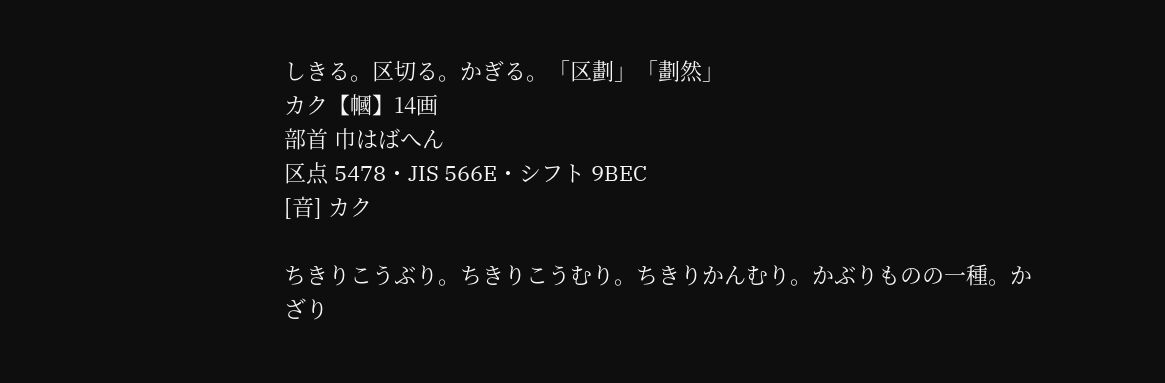しきる。区切る。かぎる。「区劃」「劃然」
カク【幗】14画
部首 巾はばへん
区点 5478・JIS 566E・シフト 9BEC
[音] カク

ちきりこうぶり。ちきりこうむり。ちきりかんむり。かぶりものの一種。かざり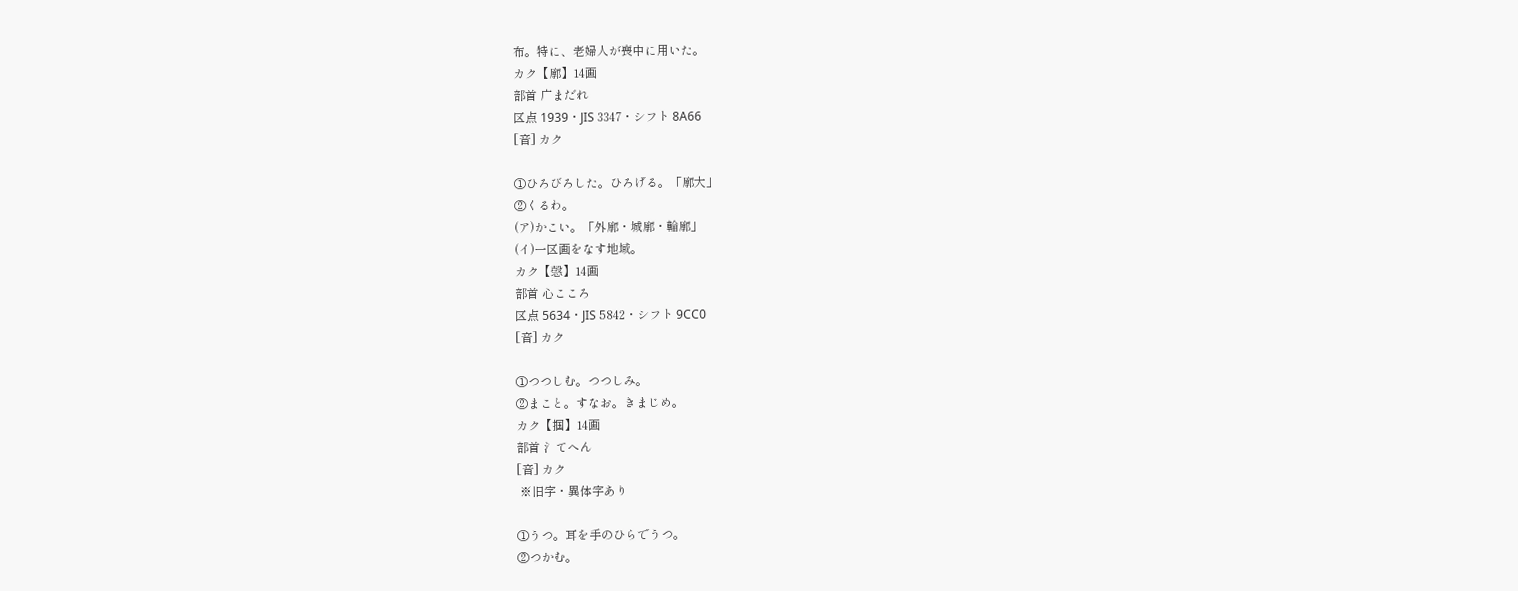布。特に、老婦人が喪中に用いた。
カク【廓】14画
部首 广まだれ
区点 1939・JIS 3347・シフト 8A66
[音] カク

①ひろびろした。ひろげる。「廓大」
②くるわ。
(ア)かこい。「外廓・城廓・輪廓」
(イ)一区画をなす地域。
カク【愨】14画
部首 心こころ
区点 5634・JIS 5842・シフト 9CC0
[音] カク

①つつしむ。つつしみ。
②まこと。すなお。きまじめ。
カク【掴】14画
部首 氵てへん
[音] カク
 ※旧字・異体字あり

①うつ。耳を手のひらでうつ。
②つかむ。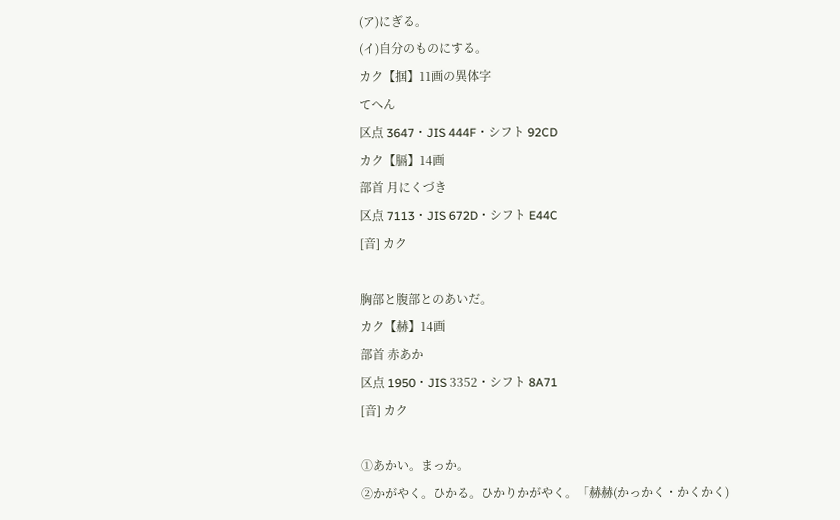(ア)にぎる。
(イ)自分のものにする。
カク【掴】11画の異体字
てへん
区点 3647・JIS 444F・シフト 92CD
カク【膈】14画
部首 月にくづき
区点 7113・JIS 672D・シフト E44C
[音] カク

胸部と腹部とのあいだ。
カク【赫】14画
部首 赤あか
区点 1950・JIS 3352・シフト 8A71
[音] カク

①あかい。まっか。
②かがやく。ひかる。ひかりかがやく。「赫赫(かっかく・かくかく)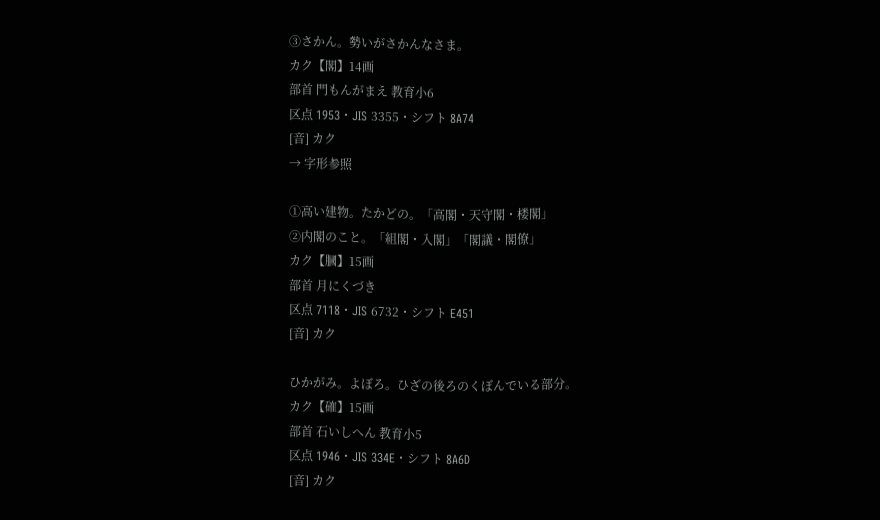③さかん。勢いがさかんなさま。
カク【閣】14画
部首 門もんがまえ 教育小6
区点 1953・JIS 3355・シフト 8A74
[音] カク
→ 字形参照

①高い建物。たかどの。「高閣・天守閣・楼閣」
②内閣のこと。「組閣・入閣」「閣議・閣僚」
カク【膕】15画
部首 月にくづき
区点 7118・JIS 6732・シフト E451
[音] カク

ひかがみ。よぼろ。ひざの後ろのくぼんでいる部分。
カク【確】15画
部首 石いしへん 教育小5
区点 1946・JIS 334E・シフト 8A6D
[音] カク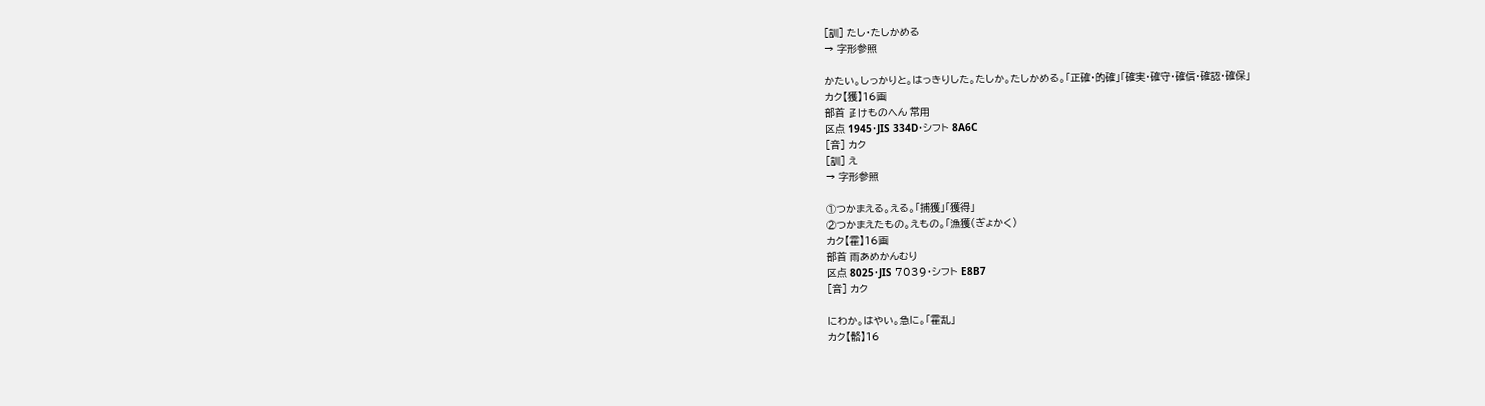[訓] たし・たしかめる
→ 字形参照

かたい。しっかりと。はっきりした。たしか。たしかめる。「正確・的確」「確実・確守・確信・確認・確保」
カク【獲】16画
部首 𤴔けものへん 常用
区点 1945・JIS 334D・シフト 8A6C
[音] カク
[訓] え
→ 字形参照

①つかまえる。える。「捕獲」「獲得」
②つかまえたもの。えもの。「漁獲(ぎょかく)
カク【霍】16画
部首 雨あめかんむり
区点 8025・JIS 7039・シフト E8B7
[音] カク

にわか。はやい。急に。「霍乱」
カク【骼】16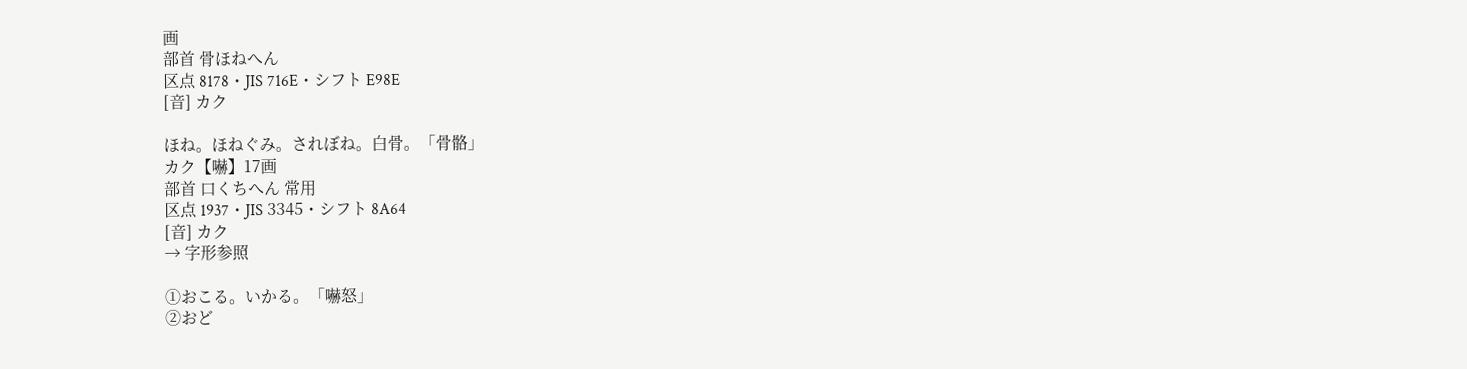画
部首 骨ほねへん
区点 8178・JIS 716E・シフト E98E
[音] カク

ほね。ほねぐみ。されぼね。白骨。「骨骼」
カク【嚇】17画
部首 口くちへん 常用
区点 1937・JIS 3345・シフト 8A64
[音] カク
→ 字形参照

①おこる。いかる。「嚇怒」
②おど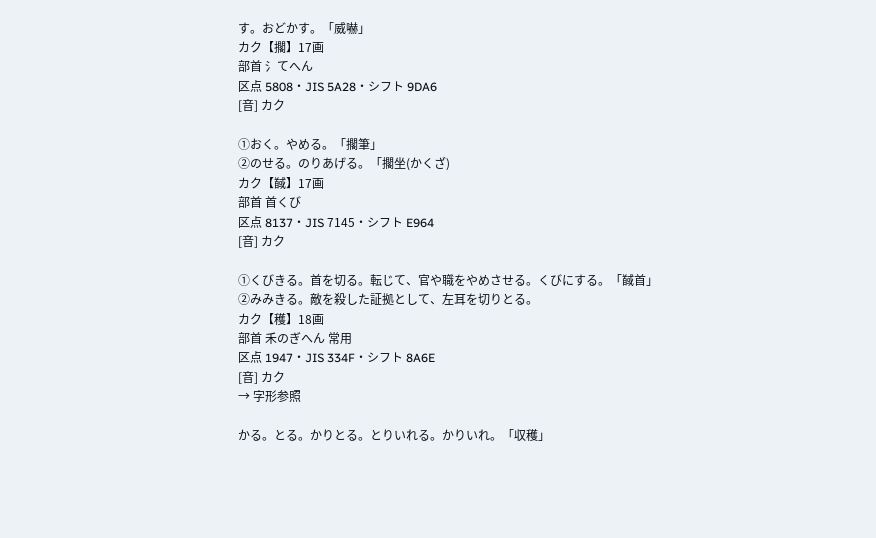す。おどかす。「威嚇」
カク【擱】17画
部首 氵てへん
区点 5808・JIS 5A28・シフト 9DA6
[音] カク

①おく。やめる。「擱筆」
②のせる。のりあげる。「擱坐(かくざ)
カク【馘】17画
部首 首くび
区点 8137・JIS 7145・シフト E964
[音] カク

①くびきる。首を切る。転じて、官や職をやめさせる。くびにする。「馘首」
②みみきる。敵を殺した証拠として、左耳を切りとる。
カク【穫】18画
部首 禾のぎへん 常用
区点 1947・JIS 334F・シフト 8A6E
[音] カク
→ 字形参照

かる。とる。かりとる。とりいれる。かりいれ。「収穫」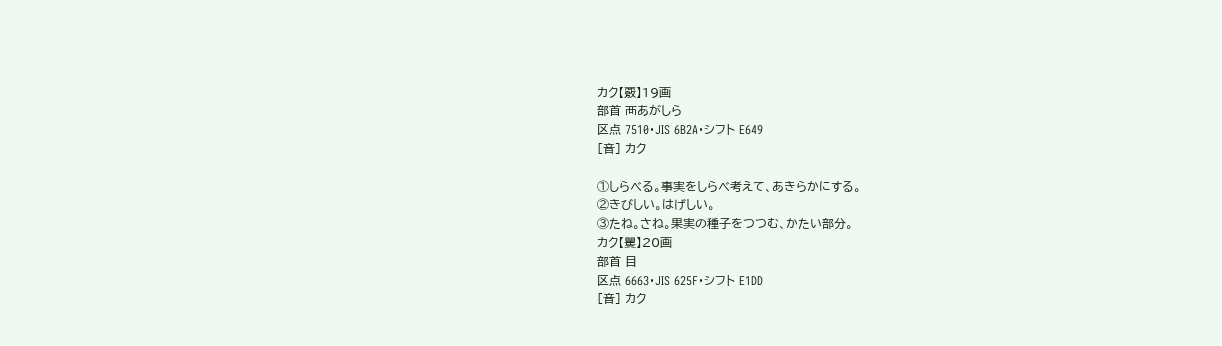カク【覈】19画
部首 襾あがしら
区点 7510・JIS 6B2A・シフト E649
[音] カク

①しらべる。事実をしらべ考えて、あきらかにする。
②きびしい。はげしい。
③たね。さね。果実の種子をつつむ、かたい部分。
カク【矍】20画
部首 目
区点 6663・JIS 625F・シフト E1DD
[音] カク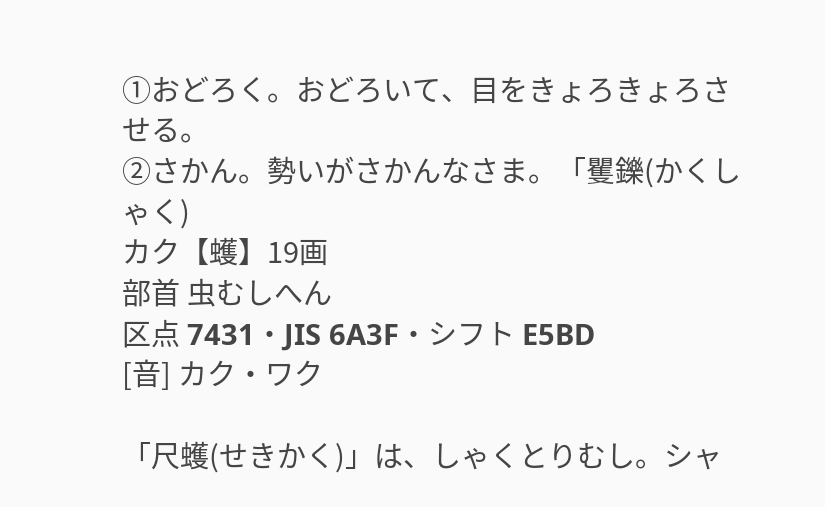①おどろく。おどろいて、目をきょろきょろさせる。
②さかん。勢いがさかんなさま。「矍鑠(かくしゃく)
カク【蠖】19画
部首 虫むしへん
区点 7431・JIS 6A3F・シフト E5BD
[音] カク・ワク

「尺蠖(せきかく)」は、しゃくとりむし。シャ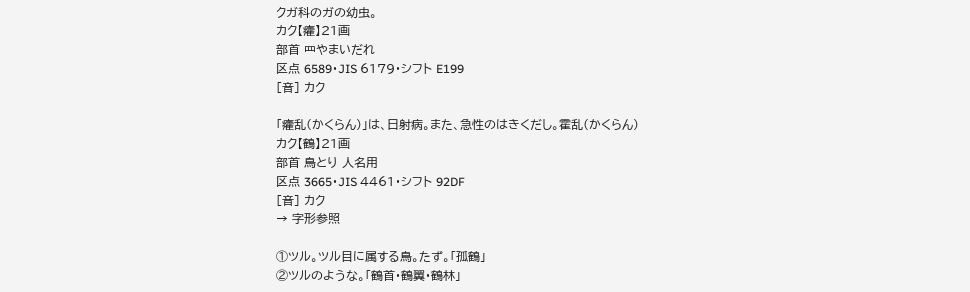クガ科のガの幼虫。
カク【癨】21画
部首 罒やまいだれ
区点 6589・JIS 6179・シフト E199
[音] カク

「癨乱(かくらん)」は、日射病。また、急性のはきくだし。霍乱(かくらん)
カク【鶴】21画
部首 鳥とり 人名用
区点 3665・JIS 4461・シフト 92DF
[音] カク
→ 字形参照

①ツル。ツル目に属する鳥。たず。「孤鶴」
②ツルのような。「鶴首・鶴翼・鶴林」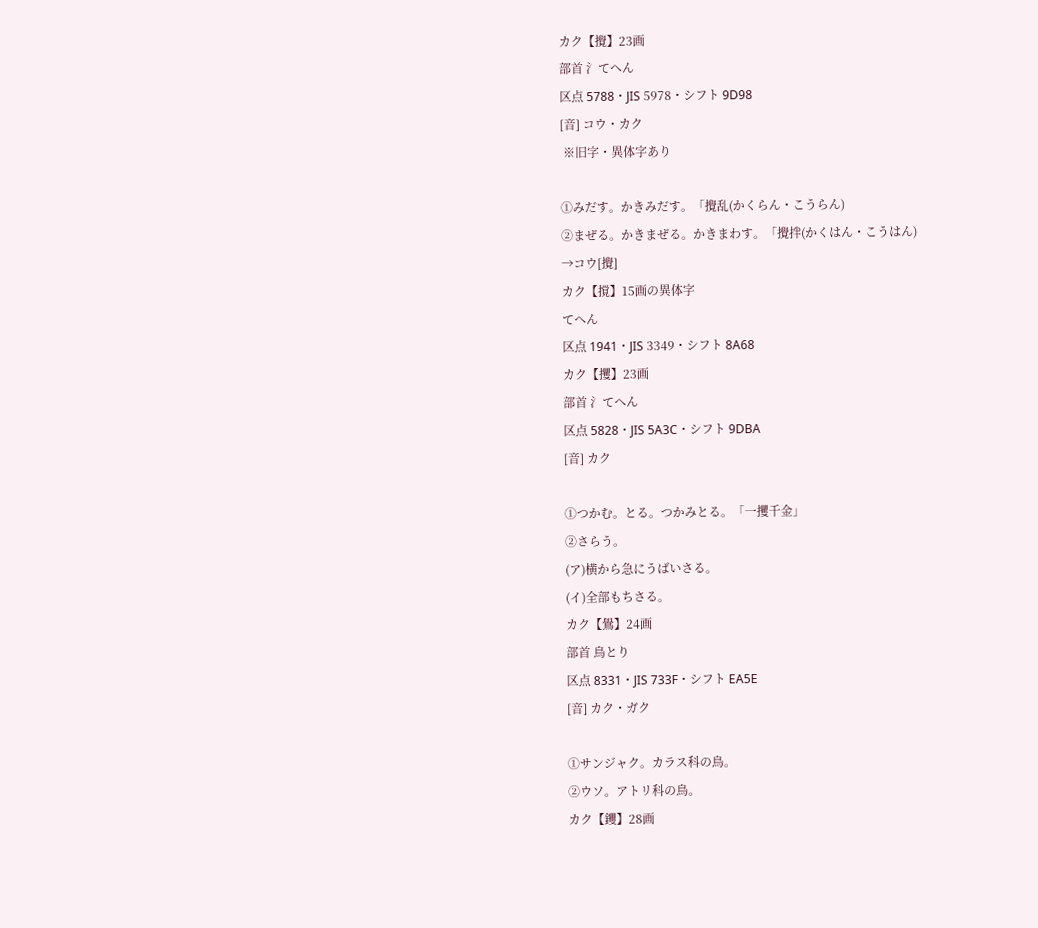カク【攪】23画
部首 氵てへん
区点 5788・JIS 5978・シフト 9D98
[音] コウ・カク
 ※旧字・異体字あり

①みだす。かきみだす。「攪乱(かくらん・こうらん)
②まぜる。かきまぜる。かきまわす。「攪拌(かくはん・こうはん)
→コウ[攪]
カク【撹】15画の異体字
てへん
区点 1941・JIS 3349・シフト 8A68
カク【攫】23画
部首 氵てへん
区点 5828・JIS 5A3C・シフト 9DBA
[音] カク

①つかむ。とる。つかみとる。「一攫千金」
②さらう。
(ア)横から急にうばいさる。
(イ)全部もちさる。
カク【鷽】24画
部首 鳥とり
区点 8331・JIS 733F・シフト EA5E
[音] カク・ガク

①サンジャク。カラス科の鳥。
②ウソ。アトリ科の鳥。
カク【钁】28画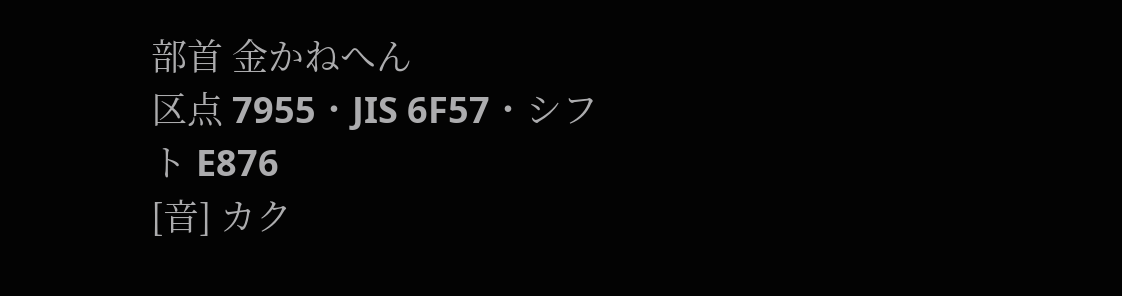部首 金かねへん
区点 7955・JIS 6F57・シフト E876
[音] カク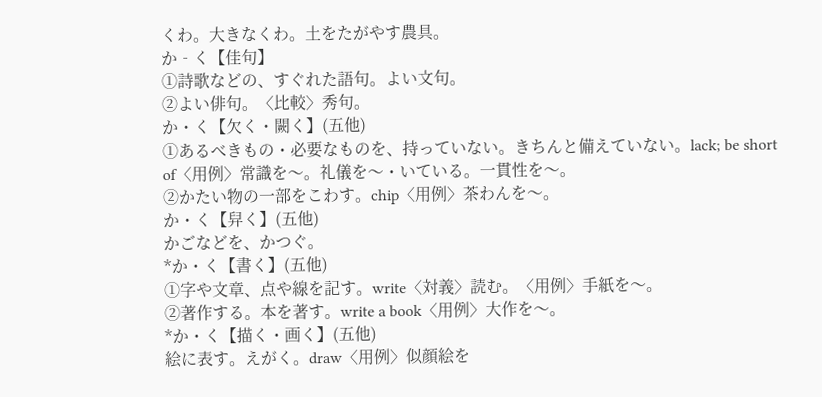くわ。大きなくわ。土をたがやす農具。
か‐く【佳句】
①詩歌などの、すぐれた語句。よい文句。
②よい俳句。〈比較〉秀句。
か・く【欠く・闕く】(五他)
①あるべきもの・必要なものを、持っていない。きちんと備えていない。lack; be short of〈用例〉常識を〜。礼儀を〜・いている。一貫性を〜。
②かたい物の一部をこわす。chip〈用例〉茶わんを〜。
か・く【舁く】(五他)
かごなどを、かつぐ。
*か・く【書く】(五他)
①字や文章、点や線を記す。write〈対義〉読む。〈用例〉手紙を〜。
②著作する。本を著す。write a book〈用例〉大作を〜。
*か・く【描く・画く】(五他)
絵に表す。えがく。draw〈用例〉似顔絵を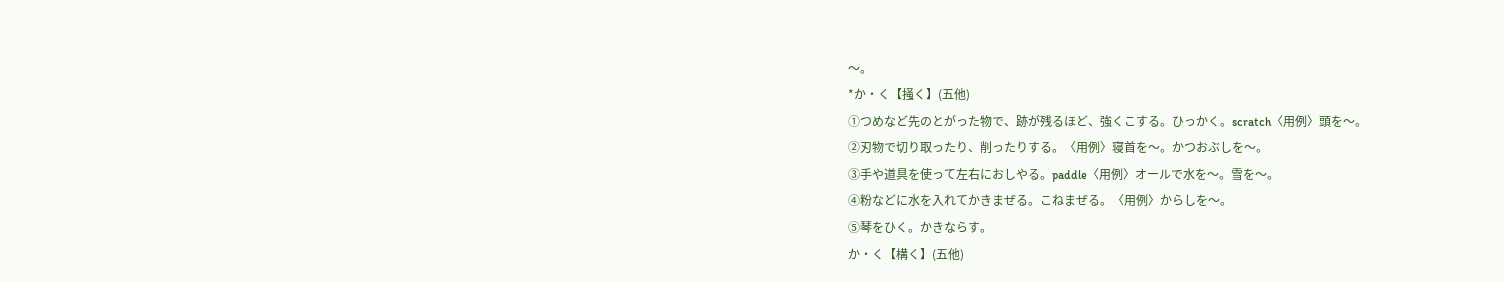〜。
*か・く【掻く】(五他)
①つめなど先のとがった物で、跡が残るほど、強くこする。ひっかく。scratch〈用例〉頭を〜。
②刃物で切り取ったり、削ったりする。〈用例〉寝首を〜。かつおぶしを〜。
③手や道具を使って左右におしやる。paddle〈用例〉オールで水を〜。雪を〜。
④粉などに水を入れてかきまぜる。こねまぜる。〈用例〉からしを〜。
⑤琴をひく。かきならす。
か・く【構く】(五他)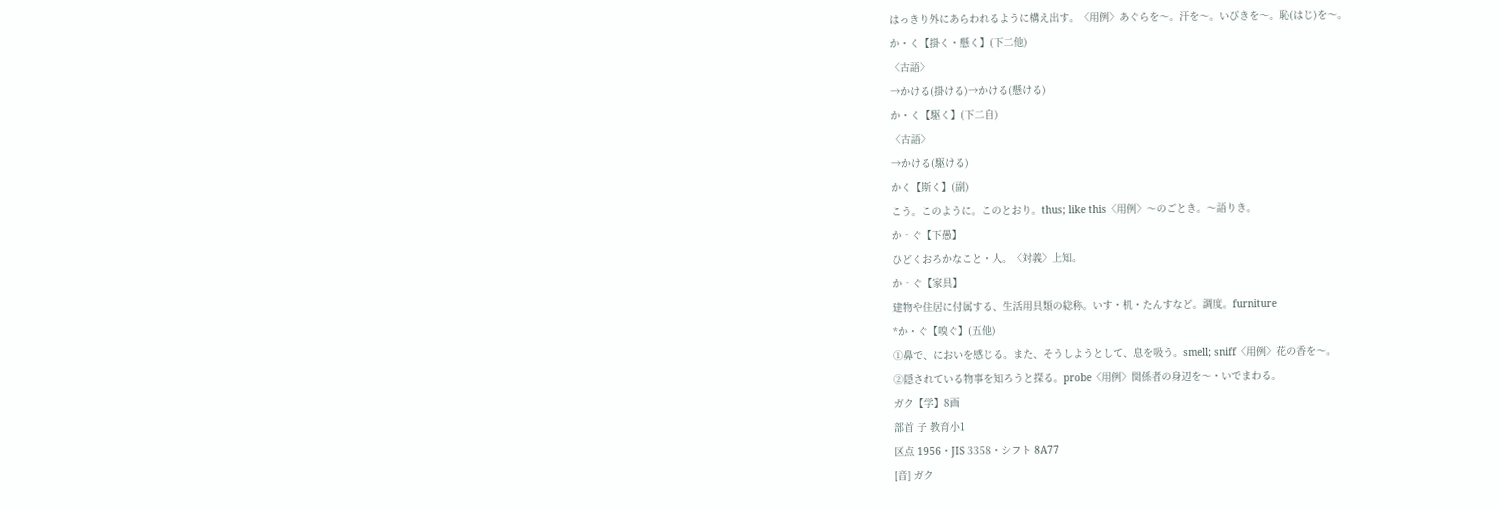はっきり外にあらわれるように構え出す。〈用例〉あぐらを〜。汗を〜。いびきを〜。恥(はじ)を〜。
か・く【掛く・懸く】(下二他)
〈古語〉
→かける(掛ける)→かける(懸ける)
か・く【駆く】(下二自)
〈古語〉
→かける(駆ける)
かく【斯く】(副)
こう。このように。このとおり。thus; like this〈用例〉〜のごとき。〜語りき。
か‐ぐ【下愚】
ひどくおろかなこと・人。〈対義〉上知。
か‐ぐ【家具】
建物や住居に付属する、生活用具類の総称。いす・机・たんすなど。調度。furniture
*か・ぐ【嗅ぐ】(五他)
①鼻で、においを感じる。また、そうしようとして、息を吸う。smell; sniff〈用例〉花の香を〜。
②隠されている物事を知ろうと探る。probe〈用例〉関係者の身辺を〜・いでまわる。
ガク【学】8画
部首 子 教育小1
区点 1956・JIS 3358・シフト 8A77
[音] ガク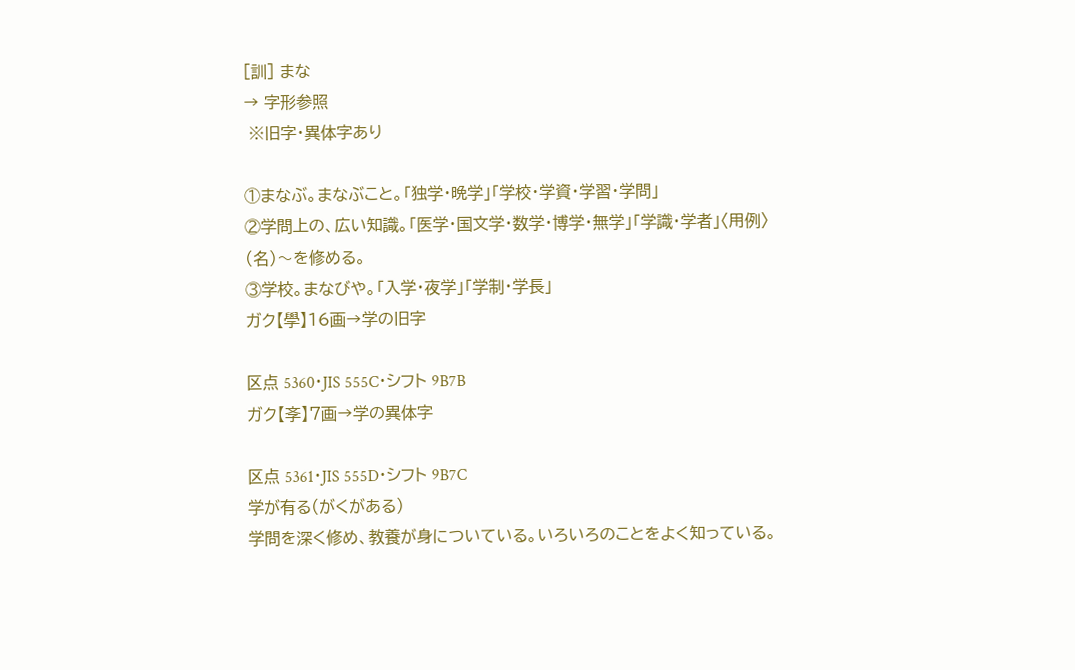[訓] まな
→ 字形参照
 ※旧字・異体字あり

①まなぶ。まなぶこと。「独学・晩学」「学校・学資・学習・学問」
②学問上の、広い知識。「医学・国文学・数学・博学・無学」「学識・学者」〈用例〉(名)〜を修める。
③学校。まなびや。「入学・夜学」「学制・学長」
ガク【學】16画→学の旧字

区点 5360・JIS 555C・シフト 9B7B
ガク【斈】7画→学の異体字

区点 5361・JIS 555D・シフト 9B7C
学が有る(がくがある)
学問を深く修め、教養が身についている。いろいろのことをよく知っている。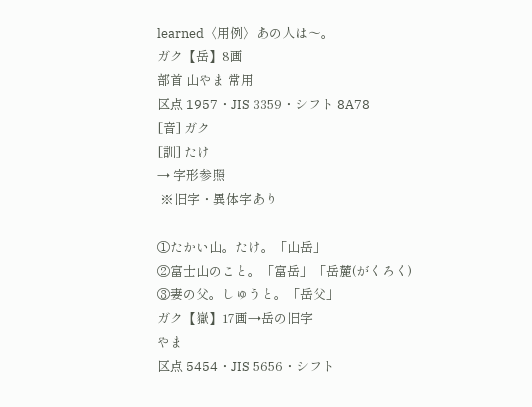learned〈用例〉あの人は〜。
ガク【岳】8画
部首 山やま 常用
区点 1957・JIS 3359・シフト 8A78
[音] ガク
[訓] たけ
→ 字形参照
 ※旧字・異体字あり

①たかい山。たけ。「山岳」
②富士山のこと。「富岳」「岳麓(がくろく)
③妻の父。しゅうと。「岳父」
ガク【嶽】17画→岳の旧字
やま
区点 5454・JIS 5656・シフト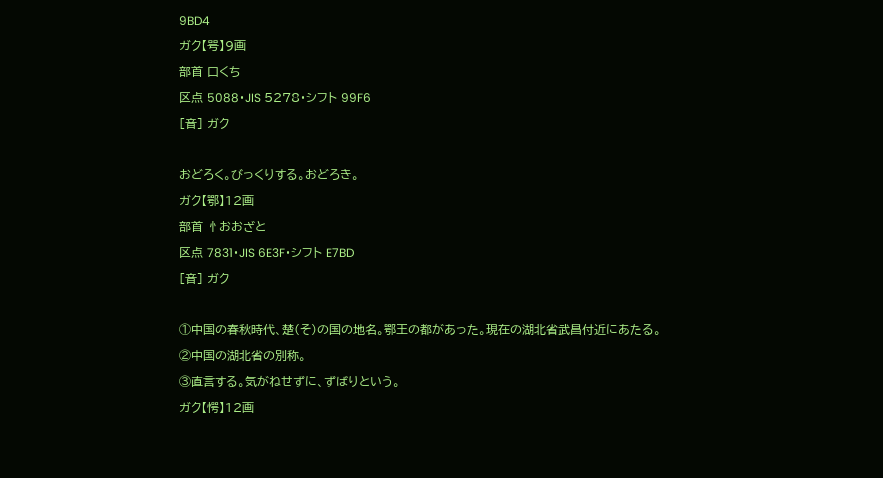9BD4
ガク【咢】9画
部首 口くち
区点 5088・JIS 5278・シフト 99F6
[音] ガク

おどろく。びっくりする。おどろき。
ガク【鄂】12画
部首 忄おおざと
区点 7831・JIS 6E3F・シフト E7BD
[音] ガク

①中国の春秋時代、楚(そ)の国の地名。鄂王の都があった。現在の湖北省武昌付近にあたる。
②中国の湖北省の別称。
③直言する。気がねせずに、ずばりという。
ガク【愕】12画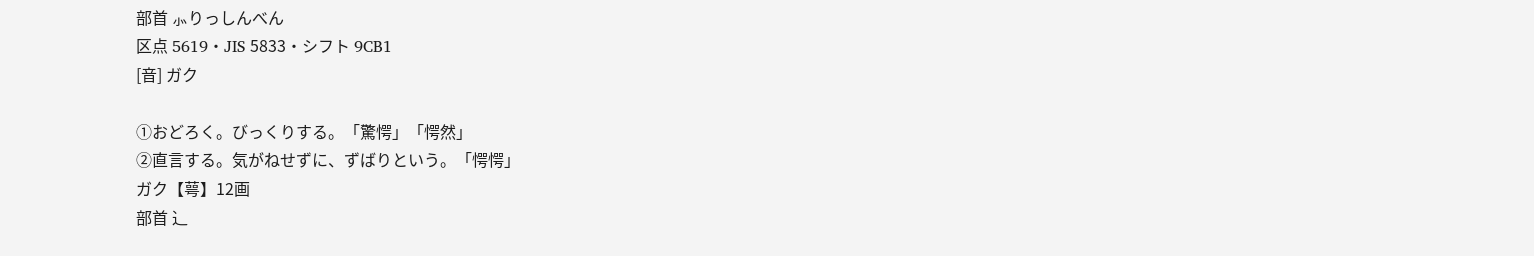部首 ⺗りっしんべん
区点 5619・JIS 5833・シフト 9CB1
[音] ガク

①おどろく。びっくりする。「驚愕」「愕然」
②直言する。気がねせずに、ずばりという。「愕愕」
ガク【萼】12画
部首 ⻌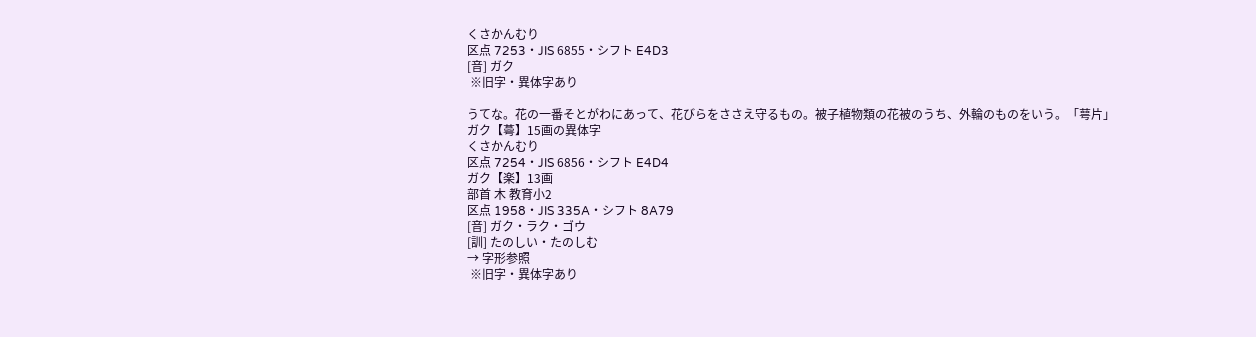くさかんむり
区点 7253・JIS 6855・シフト E4D3
[音] ガク
 ※旧字・異体字あり

うてな。花の一番そとがわにあって、花びらをささえ守るもの。被子植物類の花被のうち、外輪のものをいう。「萼片」
ガク【蕚】15画の異体字
くさかんむり
区点 7254・JIS 6856・シフト E4D4
ガク【楽】13画
部首 木 教育小2
区点 1958・JIS 335A・シフト 8A79
[音] ガク・ラク・ゴウ
[訓] たのしい・たのしむ
→ 字形参照
 ※旧字・異体字あり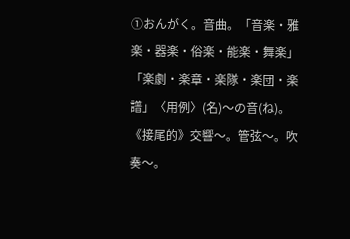①おんがく。音曲。「音楽・雅楽・器楽・俗楽・能楽・舞楽」「楽劇・楽章・楽隊・楽団・楽譜」〈用例〉(名)〜の音(ね)。《接尾的》交響〜。管弦〜。吹奏〜。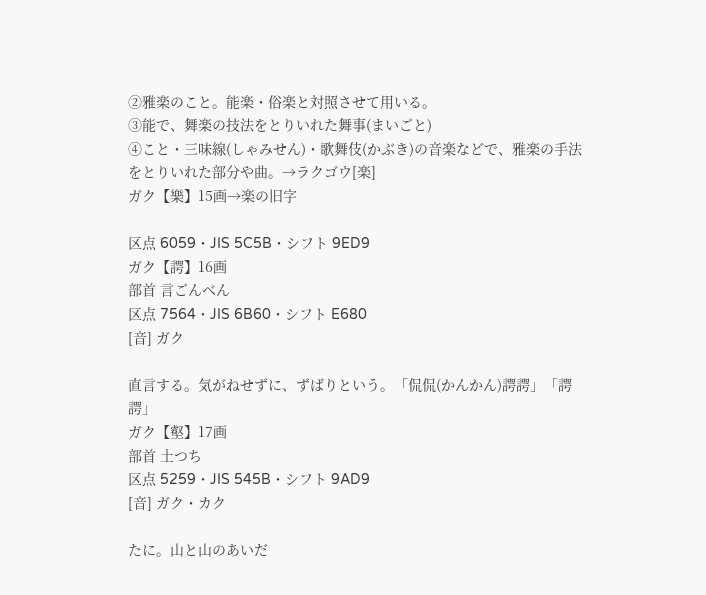②雅楽のこと。能楽・俗楽と対照させて用いる。
③能で、舞楽の技法をとりいれた舞事(まいごと)
④こと・三味線(しゃみせん)・歌舞伎(かぶき)の音楽などで、雅楽の手法をとりいれた部分や曲。→ラクゴウ[楽]
ガク【樂】15画→楽の旧字

区点 6059・JIS 5C5B・シフト 9ED9
ガク【諤】16画
部首 言ごんべん
区点 7564・JIS 6B60・シフト E680
[音] ガク

直言する。気がねせずに、ずばりという。「侃侃(かんかん)諤諤」「諤諤」
ガク【壑】17画
部首 土つち
区点 5259・JIS 545B・シフト 9AD9
[音] ガク・カク

たに。山と山のあいだ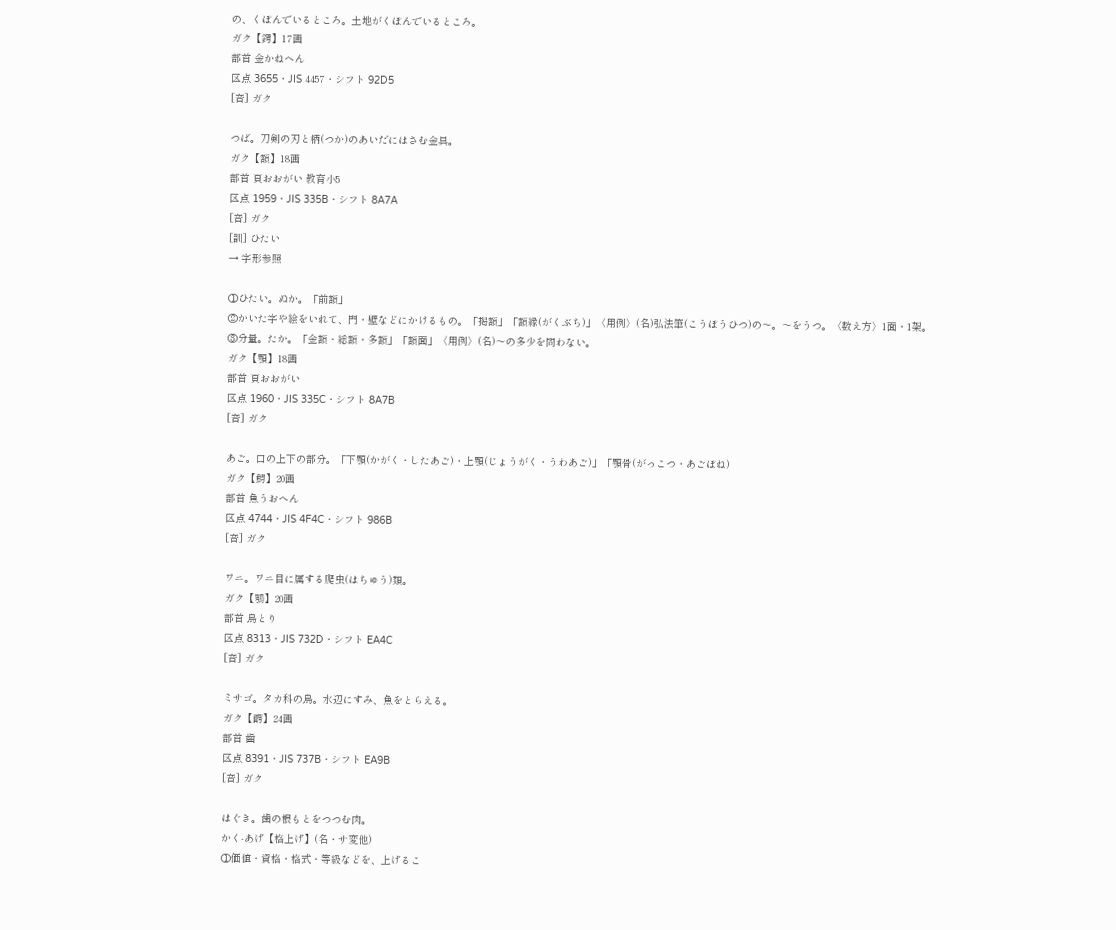の、くぼんでいるところ。土地がくぼんでいるところ。
ガク【鍔】17画
部首 金かねへん
区点 3655・JIS 4457・シフト 92D5
[音] ガク

つば。刀剣の刃と柄(つか)のあいだにはさむ金具。
ガク【額】18画
部首 頁おおがい 教育小5
区点 1959・JIS 335B・シフト 8A7A
[音] ガク
[訓] ひたい
→ 字形参照

①ひたい。ぬか。「前額」
②かいた字や絵をいれて、門・壁などにかけるもの。「掲額」「額縁(がくぶち)」〈用例〉(名)弘法筆(こうぼうひつ)の〜。〜をうつ。〈数え方〉1面・1架。
③分量。たか。「金額・総額・多額」「額面」〈用例〉(名)〜の多少を問わない。
ガク【顎】18画
部首 頁おおがい
区点 1960・JIS 335C・シフト 8A7B
[音] ガク

あご。口の上下の部分。「下顎(かがく・したあご)・上顎(じょうがく・うわあご)」「顎骨(がっこつ・あごぼね)
ガク【鰐】20画
部首 魚うおへん
区点 4744・JIS 4F4C・シフト 986B
[音] ガク

ワニ。ワニ目に属する爬虫(はちゅう)類。
ガク【鶚】20画
部首 鳥とり
区点 8313・JIS 732D・シフト EA4C
[音] ガク

ミサゴ。タカ科の鳥。水辺にすみ、魚をとらえる。
ガク【齶】24画
部首 齒
区点 8391・JIS 737B・シフト EA9B
[音] ガク

はぐき。歯の根もとをつつむ肉。
かく‐あげ【格上げ】(名・サ変他)
①価値・資格・格式・等級などを、上げるこ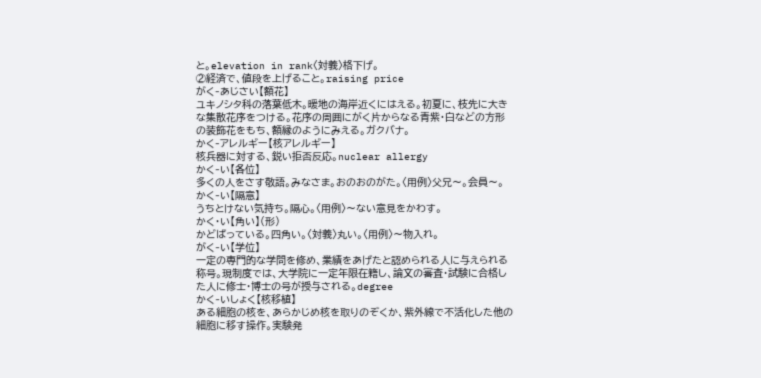と。elevation in rank〈対義〉格下げ。
②経済で、値段を上げること。raising price
がく‐あじさい【額花】
ユキノシタ科の落葉低木。暖地の海岸近くにはえる。初夏に、枝先に大きな集散花序をつける。花序の周囲にがく片からなる青紫・白などの方形の装飾花をもち、額縁のようにみえる。ガクバナ。
かく‐アレルギー【核アレルギー】
核兵器に対する、鋭い拒否反応。nuclear allergy
かく‐い【各位】
多くの人をさす敬語。みなさま。おのおのがた。〈用例〉父兄〜。会員〜。
かく‐い【隔意】
うちとけない気持ち。隔心。〈用例〉〜ない意見をかわす。
かく・い【角い】(形)
かどばっている。四角い。〈対義〉丸い。〈用例〉〜物入れ。
がく‐い【学位】
一定の専門的な学問を修め、業績をあげたと認められる人に与えられる称号。現制度では、大学院に一定年限在籍し、論文の審査・試験に合格した人に修士・博士の号が授与される。degree
かく‐いしょく【核移植】
ある細胞の核を、あらかじめ核を取りのぞくか、紫外線で不活化した他の細胞に移す操作。実験発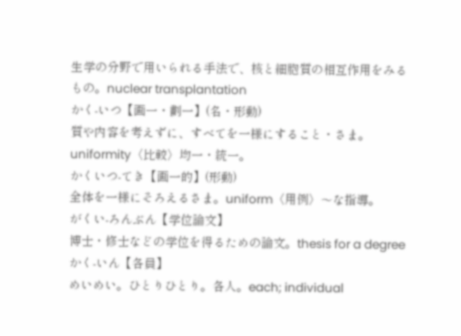生学の分野で用いられる手法で、核と細胞質の相互作用をみるもの。nuclear transplantation
かく‐いつ【画一・劃一】(名・形動)
質や内容を考えずに、すべてを一様にすること・さま。uniformity〈比較〉均一・統一。
かくいつ‐てき【画一的】(形動)
全体を一様にそろえるさま。uniform〈用例〉〜な指導。
がくい‐ろんぶん【学位論文】
博士・修士などの学位を得るための論文。thesis for a degree
かく‐いん【各員】
めいめい。ひとりひとり。各人。each; individual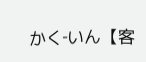かく‐いん【客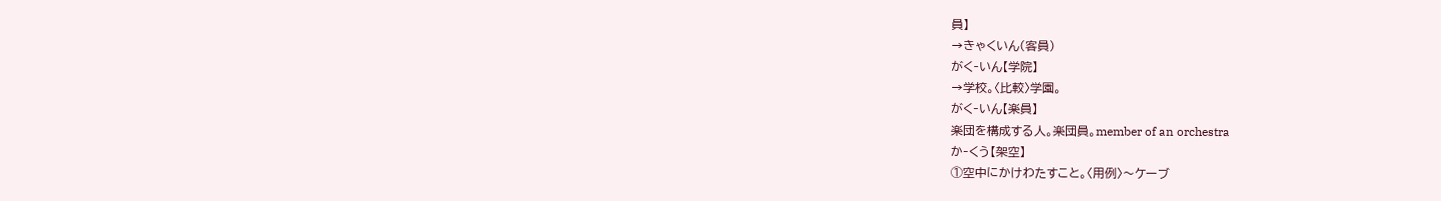員】
→きゃくいん(客員)
がく‐いん【学院】
→学校。〈比較〉学園。
がく‐いん【楽員】
楽団を構成する人。楽団員。member of an orchestra
か‐くう【架空】
①空中にかけわたすこと。〈用例〉〜ケーブ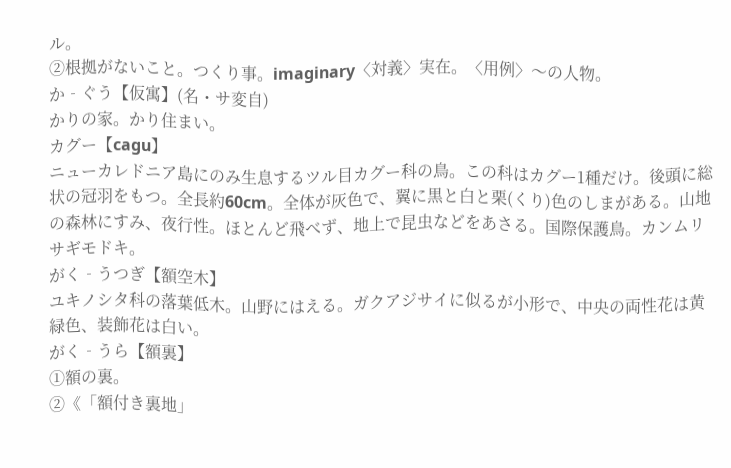ル。
②根拠がないこと。つくり事。imaginary〈対義〉実在。〈用例〉〜の人物。
か‐ぐう【仮寓】(名・サ変自)
かりの家。かり住まい。
カグー【cagu】
ニューカレドニア島にのみ生息するツル目カグー科の鳥。この科はカグー1種だけ。後頭に総状の冠羽をもつ。全長約60cm。全体が灰色で、翼に黒と白と栗(くり)色のしまがある。山地の森林にすみ、夜行性。ほとんど飛べず、地上で昆虫などをあさる。国際保護鳥。カンムリサギモドキ。
がく‐うつぎ【額空木】
ユキノシタ科の落葉低木。山野にはえる。ガクアジサイに似るが小形で、中央の両性花は黄緑色、装飾花は白い。
がく‐うら【額裏】
①額の裏。
②《「額付き裏地」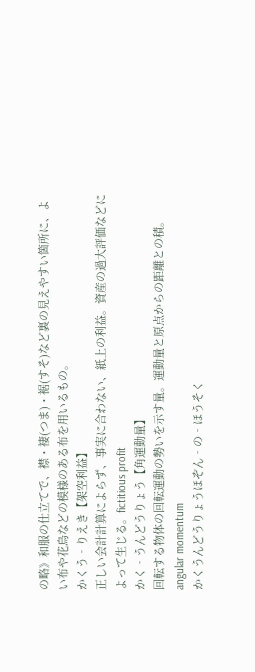の略》和服の仕立てで、襟・褄(つま)・裾(すそ)など裏の見えやすい箇所に、よい布や花鳥などの模様のある布を用いるもの。
かくう‐りえき【架空利益】
正しい会計計算によらず、事実に合わない、紙上の利益。資産の過大評価などによって生じる。fictitious profit
かく‐うんどうりょう【角運動量】
回転する物体の回転運動の勢いを示す量。運動量と原点からの距離との積。angular momentum
かくうんどうりょうほぞん‐の‐ほうそく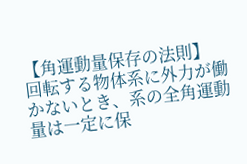【角運動量保存の法則】
回転する物体系に外力が働かないとき、系の全角運動量は一定に保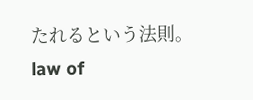たれるという法則。law of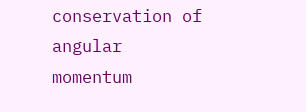conservation of angular momentum